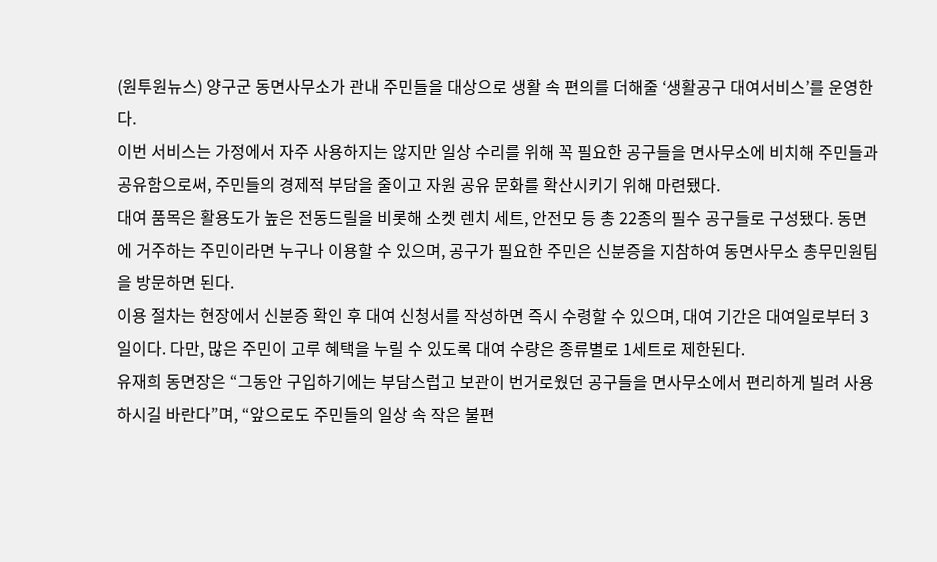(원투원뉴스) 양구군 동면사무소가 관내 주민들을 대상으로 생활 속 편의를 더해줄 ‘생활공구 대여서비스’를 운영한다.
이번 서비스는 가정에서 자주 사용하지는 않지만 일상 수리를 위해 꼭 필요한 공구들을 면사무소에 비치해 주민들과 공유함으로써, 주민들의 경제적 부담을 줄이고 자원 공유 문화를 확산시키기 위해 마련됐다.
대여 품목은 활용도가 높은 전동드릴을 비롯해 소켓 렌치 세트, 안전모 등 총 22종의 필수 공구들로 구성됐다. 동면에 거주하는 주민이라면 누구나 이용할 수 있으며, 공구가 필요한 주민은 신분증을 지참하여 동면사무소 총무민원팀을 방문하면 된다.
이용 절차는 현장에서 신분증 확인 후 대여 신청서를 작성하면 즉시 수령할 수 있으며, 대여 기간은 대여일로부터 3일이다. 다만, 많은 주민이 고루 혜택을 누릴 수 있도록 대여 수량은 종류별로 1세트로 제한된다.
유재희 동면장은 “그동안 구입하기에는 부담스럽고 보관이 번거로웠던 공구들을 면사무소에서 편리하게 빌려 사용하시길 바란다”며, “앞으로도 주민들의 일상 속 작은 불편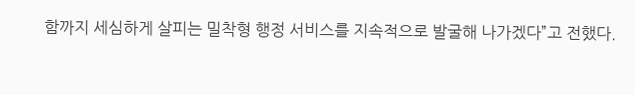함까지 세심하게 살피는 밀착형 행정 서비스를 지속적으로 발굴해 나가겠다”고 전했다.